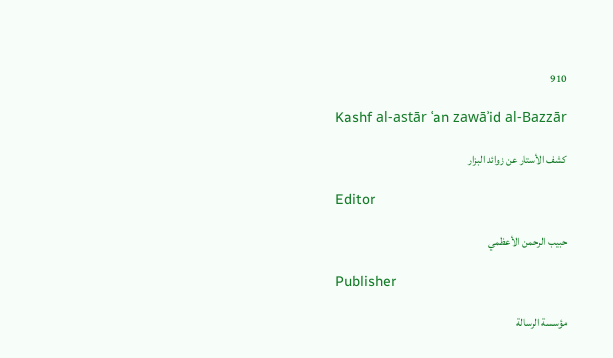910

Kashf al-astār ʿan zawāʾid al-Bazzār

كشف الأستار عن زوائد البزار

Editor

حبيب الرحمن الأعظمي

Publisher

مؤسسة الرسالة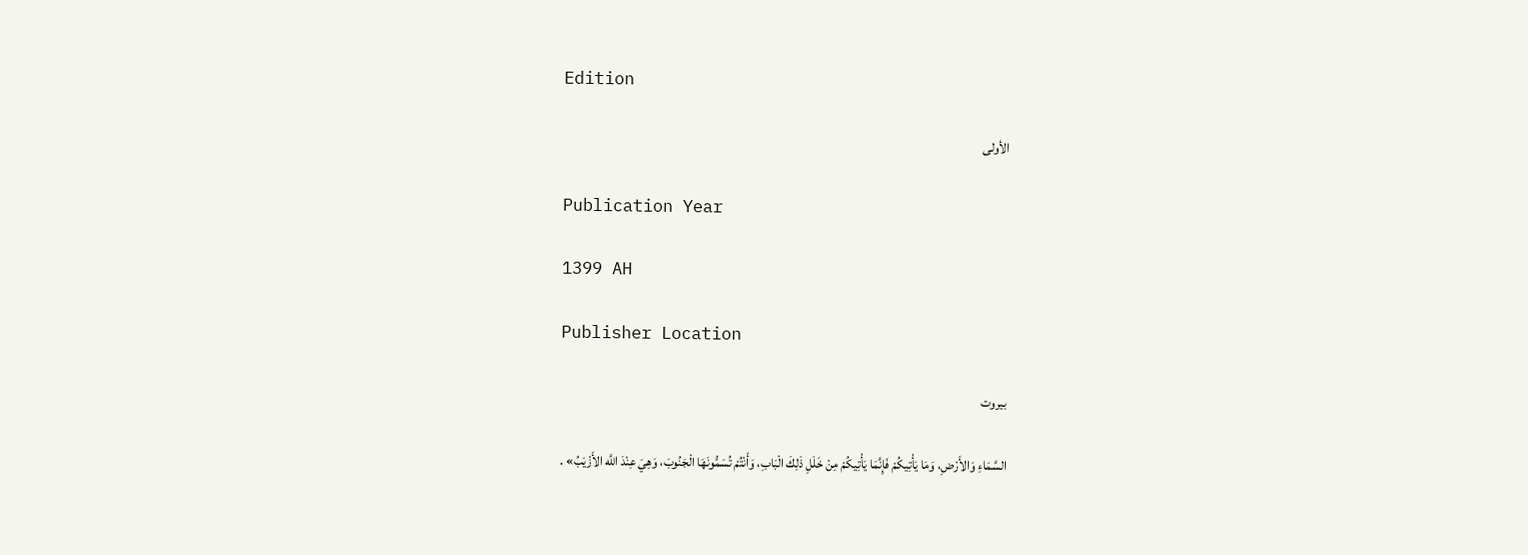Edition

الأولى

Publication Year

1399 AH

Publisher Location

بيروت

السَّمَاءِ وَالأَرْضِ، وَمَا يَأْتِيكُمْ فَإِنَّمَا يَأْتِيكُمْ مِنْ خَلَلِ ذَلِكَ الْبَابِ، وَأَنْتُمْ تُسَمُّونَهَا الْجَنُوبَ، وَهِيَ عِنْدَ اللَّه الأَزْيَبُ» .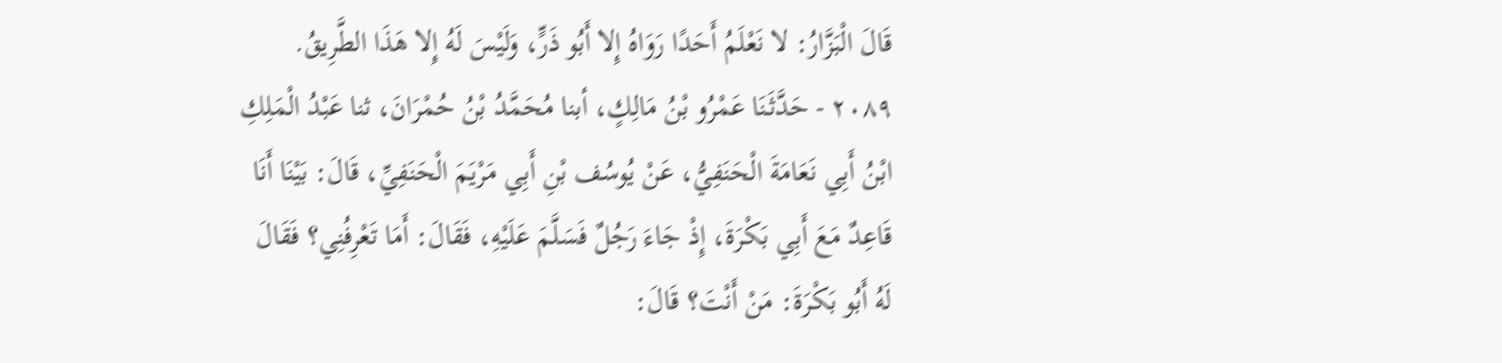قَالَ الْبَزَّارُ: لا نَعْلَمُ أَحَدًا رَوَاهُ إِلا أَبُو ذَرٍّ، وَلَيْسَ لَهُ إِلا هَذَا الطَّرِيقُ.
٢٠٨٩ - حَدَّثَنَا عَمْرُو بْنُ مَالِكٍ، أبنا مُحَمَّدُ بْنُ حُمْرَانَ، ثنا عَبْدُ الْمَلِكِ ابْنُ أَبِي نَعَامَةَ الْحَنَفِيُّ، عَنْ يُوسُف بْنِ أَبِي مَرْيَمَ الْحَنَفِيِّ، قَالَ: بَيْنَا أَنَا قَاعِدٌ مَعَ أَبِي بَكْرَةَ، إِذْ جَاءَ رَجُلٌ فَسَلَّمَ عَلَيْهِ، فَقَالَ: أَمَا تَعْرِفُنِي؟ فَقَالَ لَهُ أَبُو بَكْرَةَ: مَنْ أَنْتَ؟ قَالَ: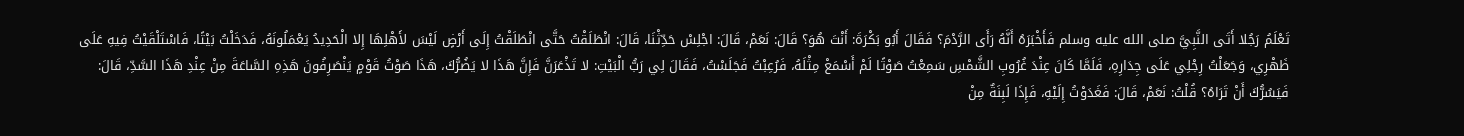تَعْلَمُ رَجُلا أَتَى النَّبِيَّ صلى الله عليه وسلم فَأَخْبَرَهُ أَنَّهُ رَأَى الرَّدْمَ؟ فَقَالَ أَبُو بَكْرَةَ: أَنْتَ هُوَ؟ قَالَ: نَعَمْ، قَالَ: اجْلِسْ حَدِّثْنَا، قَالَ: انْطَلَقْتُ حَتَّى انْطَلَقْتُ إِلَى أَرْضٍ لَيْسَ لأَهْلِهَا إِلا الْحَدِيدُ يَعْمَلُونَهُ، فَدَخَلْتُ بَيْتًا، فَاسْتَلْقَيْتُ فِيهِ عَلَى ظَهْرِي، وَجَعَلْتُ رِجْلِي عَلَى جِدَارِهِ، فَلَمَّا كَانَ عِنْدَ غُرُوبِ الشَّمْسِ سَمِعْتُ صَوْتًا لَمْ أَسْمَعْ مِثْلَهُ، فَرُعِبْتُ فَجَلَسْتُ، فَقَالَ لِي رَبُّ الْبَيْتِ: لا تَذْعَرَنَّ فَإِنَّ هَذَا لا يَضُرُّكَ، هَذَا صَوْتُ قَوْمٍ يَنْصَرِفُونَ هَذِهِ السَّاعَةَ مِنْ عِنْدِ هَذَا السَّدِّ، قَالَ: فَيَسُرُّكَ أَنْ تَرَاهُ؟ قُلْتُ: نَعَمْ، قَالَ: فَغَدَوْتُ إِلَيْهِ، فَإِذَا لَبِنَةٌ مِنْ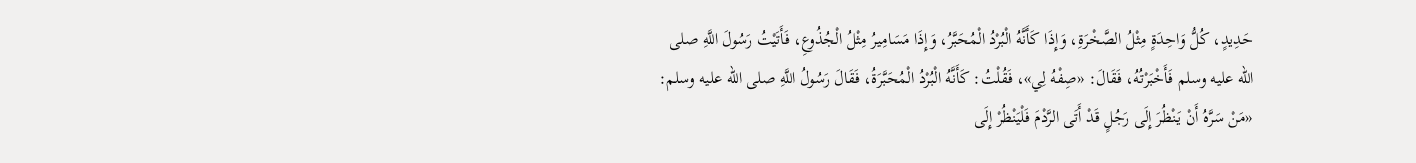حَدِيدٍ، كُلُّ وَاحِدَةٍ مِثْلُ الصَّخْرَةِ، وَإِذَا كَأَنَّهُ الْبُرْدُ الْمُحَبَّرُ، وَإِذَا مَسَامِيرُ مِثْلُ الْجُذُوعِ، فَأَتَيْتُ رَسُولَ اللَّهِ صلى الله عليه وسلم فَأَخْبَرْتُهُ، فَقَالَ: «صِفْهُ لِي»، فَقُلْتُ: كَأَنَّهُ الْبُرْدُ الْمُحَبَّرَةُ، فَقَالَ رَسُولُ اللَّهِ صلى الله عليه وسلم: «مَنْ سَرَّهُ أَنْ يَنْظُرَ إِلَى رَجُلٍ قَدْ أَتَى الرَّدْمَ فَلْيَنْظُرْ إِلَى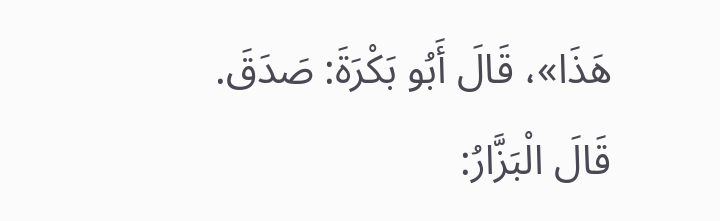هَذَا»، قَالَ أَبُو بَكْرَةَ: صَدَقَ.
قَالَ الْبَزَّارُ: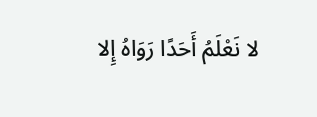لا نَعْلَمُ أَحَدًا رَوَاهُ إِلا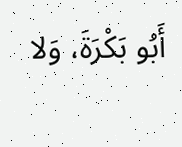أَبُو بَكْرَةَ، وَلا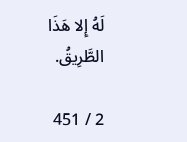لَهُ إِلا هَذَا الطَّرِيقُ.

2 / 451